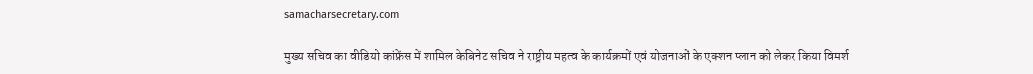samacharsecretary.com

मुख्य सचिव का वीडियो कांफ्रेंस में शामिल केबिनेट सचिव ने राष्ट्रीय महत्व के कार्यक्रमों एवं योजनाओं के एक्शन प्लान को लेकर किया विमर्श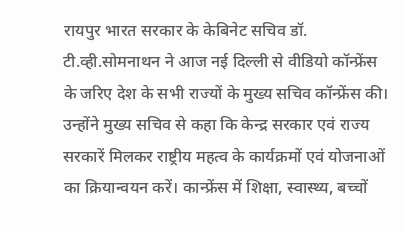रायपुर भारत सरकार के केबिनेट सचिव डॉ. टी.व्ही.सोमनाथन ने आज नई दिल्ली से वीडियो कॉन्फ्रेंस के जरिए देश के सभी राज्यों के मुख्य सचिव कॉन्फ्रेंस की। उन्होंने मुख्य सचिव से कहा कि केन्द्र सरकार एवं राज्य सरकारें मिलकर राष्ट्रीय महत्व के कार्यक्रमों एवं योजनाओं का क्रियान्वयन करें। कान्फ्रेंस में शिक्षा, स्वास्थ्य, बच्चों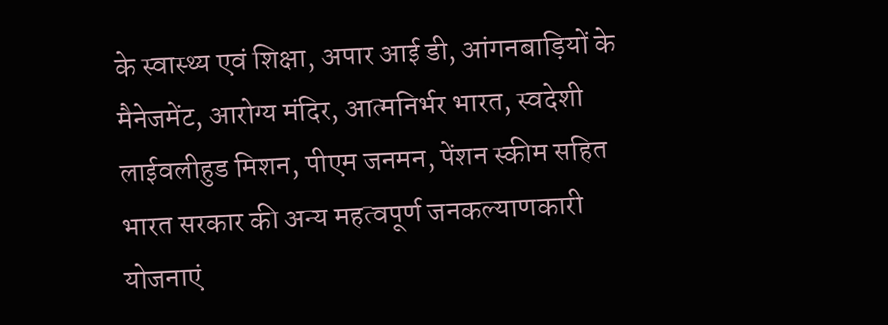के स्वास्थ्य एवं शिक्षा, अपार आई डी, आंगनबाड़ियों के मैनेजमेंट, आरोग्य मंदिर, आत्मनिर्भर भारत, स्वदेशी लाईवलीहुड मिशन, पीएम जनमन, पेंशन स्कीम सहित भारत सरकार की अन्य महत्वपूर्ण जनकल्याणकारी योजनाएं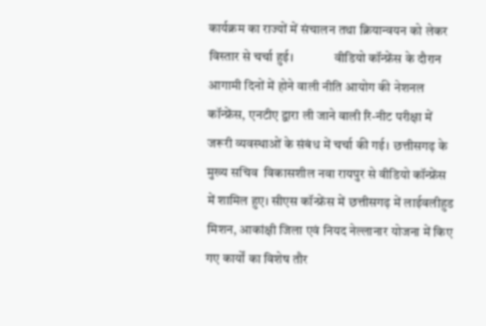कार्यक्रम का राज्यों में संचालन तथा क्रियान्वयन को लेकर विस्तार से चर्चा हुई।             वीडियो कॉन्फ्रेंस के दौरान आगामी दिनों में होने वाली नीति आयोग की नेशनल कॉन्फ्रेंस, एनटीए द्वारा ली जाने वाली रि-नीट परीक्षा में जरूरी व्यवस्थाओं के संबंध में चर्चा की गई। छत्तीसगढ़ के मुख्य सचिव  विकासशील नवा रायपुर से वीडियो कॉन्फ्रेंस में शामिल हुए। सीएस कॉन्फ्रेंस में छत्तीसगढ़ में लाईवलीहुड मिशन, आकांक्षी जिला एवं नियद नेल्लानार योजना में किए गए कार्यों का विशेष तौर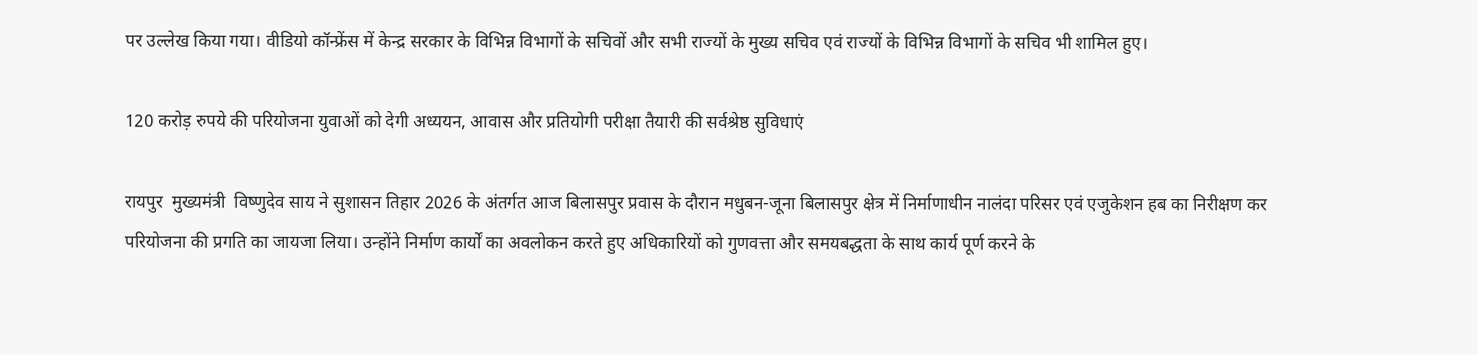पर उल्लेख किया गया। वीडियो कॉन्फ्रेंस में केन्द्र सरकार के विभिन्न विभागों के सचिवों और सभी राज्यों के मुख्य सचिव एवं राज्यों के विभिन्न विभागों के सचिव भी शामिल हुए।

120 करोड़ रुपये की परियोजना युवाओं को देगी अध्ययन, आवास और प्रतियोगी परीक्षा तैयारी की सर्वश्रेष्ठ सुविधाएं

रायपुर  मुख्यमंत्री  विष्णुदेव साय ने सुशासन तिहार 2026 के अंतर्गत आज बिलासपुर प्रवास के दौरान मधुबन-जूना बिलासपुर क्षेत्र में निर्माणाधीन नालंदा परिसर एवं एजुकेशन हब का निरीक्षण कर परियोजना की प्रगति का जायजा लिया। उन्होंने निर्माण कार्यों का अवलोकन करते हुए अधिकारियों को गुणवत्ता और समयबद्धता के साथ कार्य पूर्ण करने के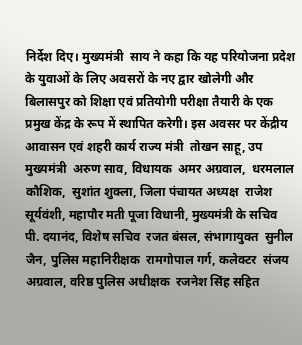निर्देश दिए। मुख्यमंत्री  साय ने कहा कि यह परियोजना प्रदेश के युवाओं के लिए अवसरों के नए द्वार खोलेगी और बिलासपुर को शिक्षा एवं प्रतियोगी परीक्षा तैयारी के एक प्रमुख केंद्र के रूप में स्थापित करेगी। इस अवसर पर केंद्रीय आवासन एवं शहरी कार्य राज्य मंत्री  तोखन साहू, उप मुख्यमंत्री  अरुण साव, विधायक  अमर अग्रवाल,  धरमलाल कौशिक,  सुशांत शुक्ला, जिला पंचायत अध्यक्ष  राजेश सूर्यवंशी, महापौर मती पूजा विधानी, मुख्यमंत्री के सचिव  पी. दयानंद, विशेष सचिव  रजत बंसल, संभागायुक्त  सुनील जैन, पुलिस महानिरीक्षक  रामगोपाल गर्ग, कलेक्टर  संजय अग्रवाल, वरिष्ठ पुलिस अधीक्षक  रजनेश सिंह सहित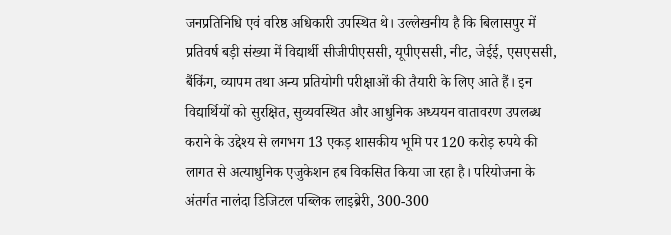जनप्रतिनिधि एवं वरिष्ठ अधिकारी उपस्थित थे। उल्लेखनीय है कि बिलासपुर में प्रतिवर्ष बड़ी संख्या में विद्यार्थी सीजीपीएससी, यूपीएससी, नीट, जेईई, एसएससी, बैंकिंग, व्यापम तथा अन्य प्रतियोगी परीक्षाओं की तैयारी के लिए आते हैं। इन विद्यार्थियों को सुरक्षित, सुव्यवस्थित और आधुनिक अध्ययन वातावरण उपलब्ध कराने के उद्देश्य से लगभग 13 एकड़ शासकीय भूमि पर 120 करोड़ रुपये की लागत से अत्याधुनिक एजुकेशन हब विकसित किया जा रहा है। परियोजना के अंतर्गत नालंदा डिजिटल पब्लिक लाइब्रेरी, 300-300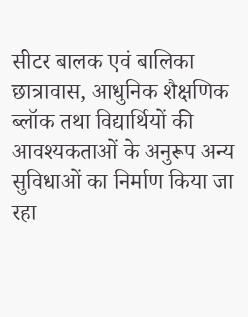सीटर बालक एवं बालिका छात्रावास, आधुनिक शैक्षणिक ब्लॉक तथा विद्यार्थियों की आवश्यकताओं के अनुरूप अन्य सुविधाओं का निर्माण किया जा रहा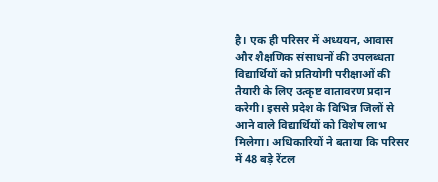है। एक ही परिसर में अध्ययन, आवास और शैक्षणिक संसाधनों की उपलब्धता विद्यार्थियों को प्रतियोगी परीक्षाओं की तैयारी के लिए उत्कृष्ट वातावरण प्रदान करेगी। इससे प्रदेश के विभिन्न जिलों से आने वाले विद्यार्थियों को विशेष लाभ मिलेगा। अधिकारियों ने बताया कि परिसर में 48 बड़े रेंटल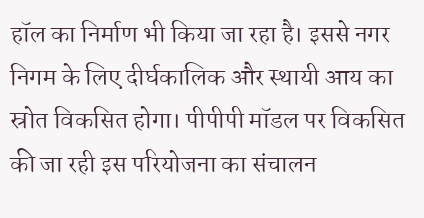हॉल का निर्माण भी किया जा रहा है। इससे नगर निगम के लिए दीर्घकालिक और स्थायी आय का स्रोत विकसित होगा। पीपीपी मॉडल पर विकसित की जा रही इस परियोजना का संचालन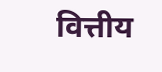वित्तीय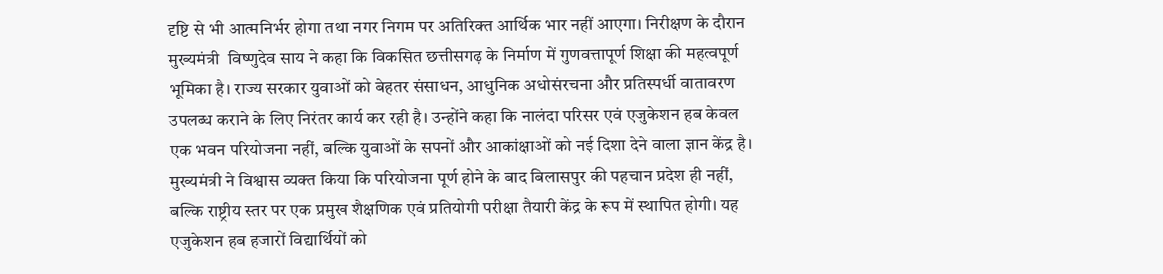दृष्टि से भी आत्मनिर्भर होगा तथा नगर निगम पर अतिरिक्त आर्थिक भार नहीं आएगा। निरीक्षण के दौरान मुख्यमंत्री  विष्णुदेव साय ने कहा कि विकसित छत्तीसगढ़ के निर्माण में गुणवत्तापूर्ण शिक्षा की महत्वपूर्ण भूमिका है। राज्य सरकार युवाओं को बेहतर संसाधन, आधुनिक अधोसंरचना और प्रतिस्पर्धी वातावरण उपलब्ध कराने के लिए निरंतर कार्य कर रही है। उन्होंने कहा कि नालंदा परिसर एवं एजुकेशन हब केवल एक भवन परियोजना नहीं, बल्कि युवाओं के सपनों और आकांक्षाओं को नई दिशा देने वाला ज्ञान केंद्र है। मुख्यमंत्री ने विश्वास व्यक्त किया कि परियोजना पूर्ण होने के बाद बिलासपुर की पहचान प्रदेश ही नहीं, बल्कि राष्ट्रीय स्तर पर एक प्रमुख शैक्षणिक एवं प्रतियोगी परीक्षा तैयारी केंद्र के रूप में स्थापित होगी। यह एजुकेशन हब हजारों विद्यार्थियों को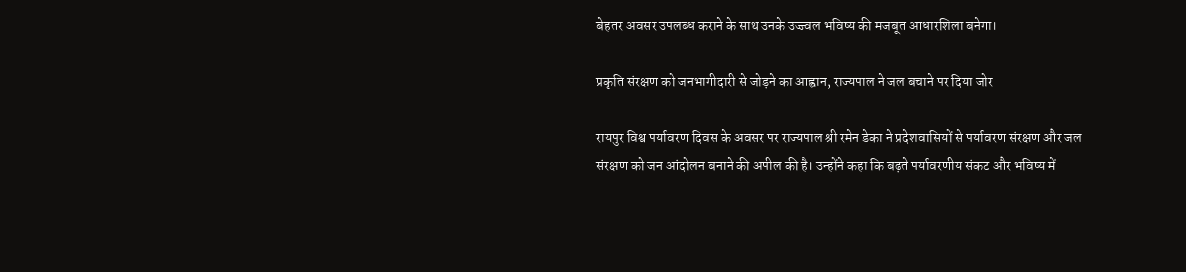बेहतर अवसर उपलब्ध कराने के साथ उनके उज्ज्वल भविष्य की मजबूत आधारशिला बनेगा।

प्रकृति संरक्षण को जनभागीदारी से जोड़ने का आह्वान, राज्यपाल ने जल बचाने पर दिया जोर

रायपुर विश्व पर्यावरण दिवस के अवसर पर राज्यपाल श्री रमेन डेका ने प्रदेशवासियों से पर्यावरण संरक्षण और जल संरक्षण को जन आंदोलन बनाने की अपील की है। उन्होंने कहा कि बढ़ते पर्यावरणीय संकट और भविष्य में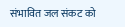संभावित जल संकट को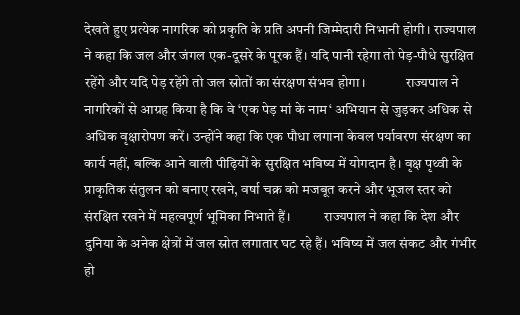देखते हुए प्रत्येक नागरिक को प्रकृति के प्रति अपनी जिम्मेदारी निभानी होगी। राज्यपाल ने कहा कि जल और जंगल एक-दूसरे के पूरक हैं। यदि पानी रहेगा तो पेड़-पौधे सुरक्षित रहेंगे और यदि पेड़ रहेंगे तो जल स्रोतों का संरक्षण संभव होगा।            राज्यपाल ने नागरिकों से आग्रह किया है कि वे ‘एक पेड़ मां के नाम‘ अभियान से जुड़कर अधिक से अधिक वृक्षारोपण करें। उन्होंने कहा कि एक पौधा लगाना केवल पर्यावरण संरक्षण का कार्य नहीं, बल्कि आने वाली पीढ़ियों के सुरक्षित भविष्य में योगदान है। वृक्ष पृथ्वी के प्राकृतिक संतुलन को बनाए रखने, वर्षा चक्र को मजबूत करने और भूजल स्तर को संरक्षित रखने में महत्वपूर्ण भूमिका निभाते हैं।          राज्यपाल ने कहा कि देश और दुनिया के अनेक क्षेत्रों में जल स्रोत लगातार घट रहे हैं। भविष्य में जल संकट और गंभीर हो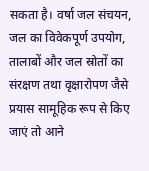सकता है। वर्षा जल संचयन, जल का विवेकपूर्ण उपयोग, तालाबों और जल स्रोतों का संरक्षण तथा वृक्षारोपण जैसे प्रयास सामूहिक रूप से किए जाएं तो आने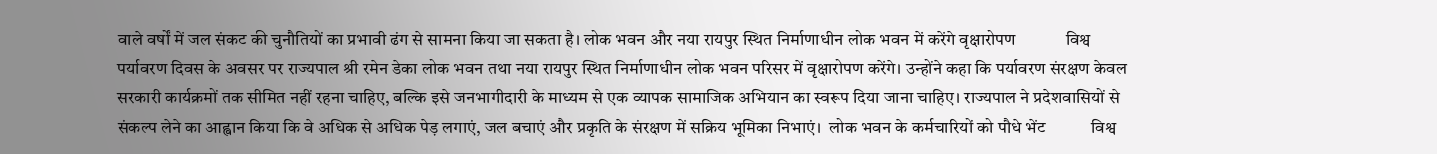वाले वर्षों में जल संकट की चुनौतियों का प्रभावी ढंग से सामना किया जा सकता है। लोक भवन और नया रायपुर स्थित निर्माणाधीन लोक भवन में करेंगे वृक्षारोपण            विश्व पर्यावरण दिवस के अवसर पर राज्यपाल श्री रमेन डेका लोक भवन तथा नया रायपुर स्थित निर्माणाधीन लोक भवन परिसर में वृक्षारोपण करेंगे। उन्होंने कहा कि पर्यावरण संरक्षण केवल सरकारी कार्यक्रमों तक सीमित नहीं रहना चाहिए, बल्कि इसे जनभागीदारी के माध्यम से एक व्यापक सामाजिक अभियान का स्वरूप दिया जाना चाहिए। राज्यपाल ने प्रदेशवासियों से संकल्प लेने का आह्वान किया कि वे अधिक से अधिक पेड़ लगाएं, जल बचाएं और प्रकृति के संरक्षण में सक्रिय भूमिका निभाएं।  लोक भवन के कर्मचारियों को पौधे भेंट           विश्व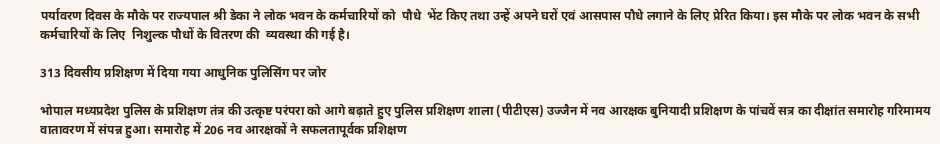पर्यावरण दिवस के मौके पर राज्यपाल श्री डेका ने लोक भवन के कर्मचारियों को  पौधे  भेंट किए तथा उन्हें अपने घरों एवं आसपास पौधे लगाने के लिए प्रेरित किया। इस मौके पर लोक भवन के सभी कर्मचारियों के लिए  निशुल्क पौधों के वितरण की  व्यवस्था की गई है।

313 दिवसीय प्रशिक्षण में दिया गया आधुनिक पुलिसिंग पर जोर

भोपाल मध्यप्रदेश पुलिस के प्रशिक्षण तंत्र की उत्कृष्ट परंपरा को आगे बढ़ाते हुए पुलिस प्रशिक्षण शाला (पीटीएस) उज्जैन में नव आरक्षक बुनियादी प्रशिक्षण के पांचवें सत्र का दीक्षांत समारोह गरिमामय वातावरण में संपन्न हुआ। समारोह में 206 नव आरक्षकों ने सफलतापूर्वक प्रशिक्षण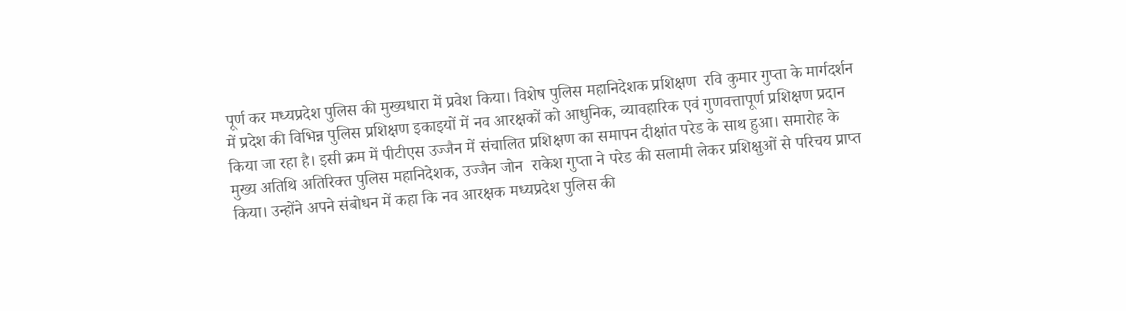पूर्ण कर मध्यप्रदेश पुलिस की मुख्यधारा में प्रवेश किया। विशेष पुलिस महानिदेशक प्रशिक्षण  रवि कुमार गुप्ता के मार्गदर्शन में प्रदेश की विभिन्न पुलिस प्रशिक्षण इकाइयों में नव आरक्षकों को आधुनिक, व्यावहारिक एवं गुणवत्तापूर्ण प्रशिक्षण प्रदान किया जा रहा है। इसी क्रम में पीटीएस उज्जैन में संचालित प्रशिक्षण का समापन दीक्षांत परेड के साथ हुआ। समारोह के मुख्य अतिथि अतिरिक्त पुलिस महानिदेशक, उज्जैन जोन  राकेश गुप्ता ने परेड की सलामी लेकर प्रशिक्षुओं से परिचय प्राप्त किया। उन्होंने अपने संबोधन में कहा कि नव आरक्षक मध्यप्रदेश पुलिस की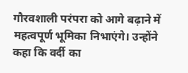गौरवशाली परंपरा को आगे बढ़ाने में महत्वपूर्ण भूमिका निभाएंगे। उन्होंने कहा कि वर्दी का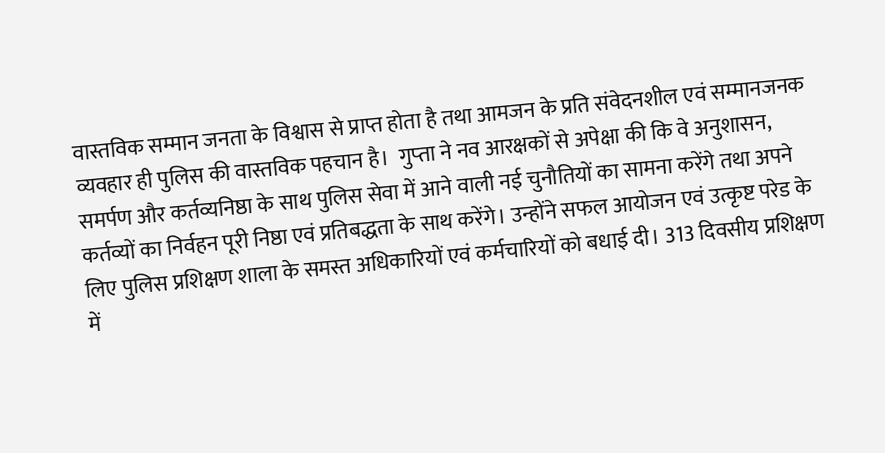वास्तविक सम्मान जनता के विश्वास से प्राप्त होता है तथा आमजन के प्रति संवेदनशील एवं सम्मानजनक व्यवहार ही पुलिस की वास्तविक पहचान है।  गुप्‍ता ने नव आरक्षकों से अपेक्षा की कि वे अनुशासन, समर्पण और कर्तव्यनिष्ठा के साथ पुलिस सेवा में आने वाली नई चुनौतियों का सामना करेंगे तथा अपने कर्तव्यों का निर्वहन पूरी निष्ठा एवं प्रतिबद्धता के साथ करेंगे। उन्होंने सफल आयोजन एवं उत्कृष्ट परेड के लिए पुलिस प्रशिक्षण शाला के समस्त अधिकारियों एवं कर्मचारियों को बधाई दी। 313 दिवसीय प्रशिक्षण में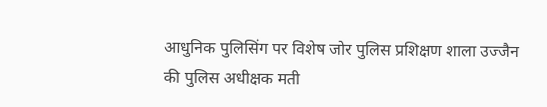आधुनिक पुलिसिंग पर विशेष जोर पुलिस प्रशिक्षण शाला उज्जैन की पुलिस अधीक्षक मती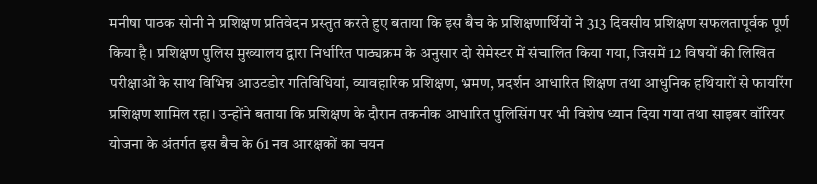मनीषा पाठक सोनी ने प्रशिक्षण प्रतिवेदन प्रस्तुत करते हुए बताया कि इस बैच के प्रशिक्षणार्थियों ने 313 दिवसीय प्रशिक्षण सफलतापूर्वक पूर्ण किया है। प्रशिक्षण पुलिस मुख्यालय द्वारा निर्धारित पाठ्यक्रम के अनुसार दो सेमेस्टर में संचालित किया गया, जिसमें 12 विषयों की लिखित परीक्षाओं के साथ विभिन्न आउटडोर गतिविधियां, व्यावहारिक प्रशिक्षण, भ्रमण, प्रदर्शन आधारित शिक्षण तथा आधुनिक हथियारों से फायरिंग प्रशिक्षण शामिल रहा। उन्होंने बताया कि प्रशिक्षण के दौरान तकनीक आधारित पुलिसिंग पर भी विशेष ध्यान दिया गया तथा साइबर वॉरियर योजना के अंतर्गत इस बैच के 61 नव आरक्षकों का चयन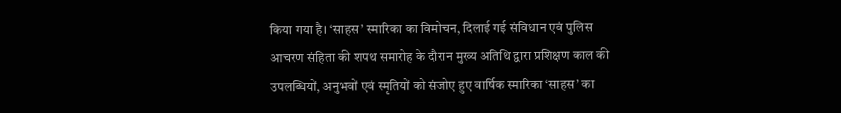किया गया है। ‘साहस’ स्मारिका का विमोचन, दिलाई गई संविधान एवं पुलिस आचरण संहिता की शपथ समारोह के दौरान मुख्य अतिथि द्वारा प्रशिक्षण काल की उपलब्धियों, अनुभवों एवं स्मृतियों को संजोए हुए वार्षिक स्मारिका ‘साहस’ का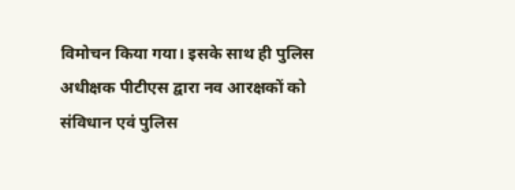विमोचन किया गया। इसके साथ ही पुलिस अधीक्षक पीटीएस द्वारा नव आरक्षकों को संविधान एवं पुलिस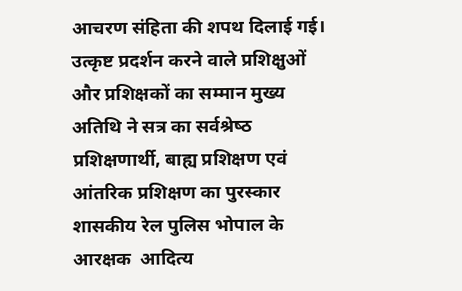आचरण संहिता की शपथ दिलाई गई। उत्कृष्ट प्रदर्शन करने वाले प्रशिक्षुओं और प्रशिक्षकों का सम्मान मुख्‍य अतिथि ने सत्र का सर्वश्रेष्‍ठ प्रशिक्षणार्थी, बाह्य प्रशिक्षण एवं आंतरिक प्रशिक्षण का पुरस्‍कार शासकीय रेल पुलिस भोपाल के आरक्षक  आदित्य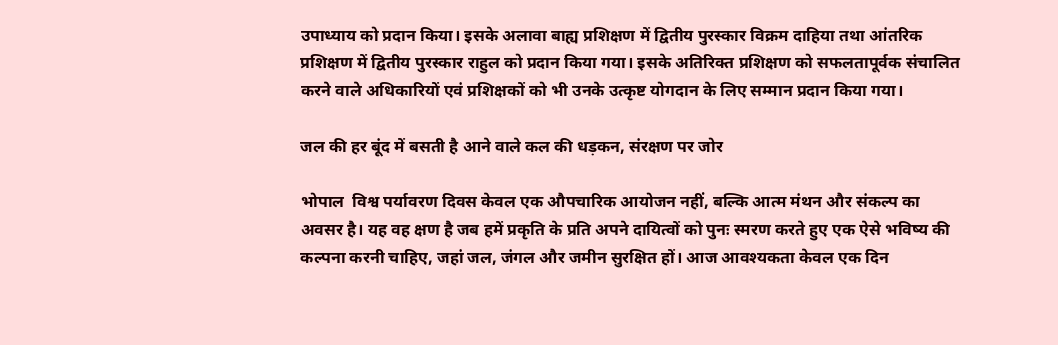उपाध्याय को प्रदान किया। इसके अलावा बाह्य प्रशिक्षण में द्वितीय पुरस्कार विक्रम दाहिया तथा आंतरिक प्रशिक्षण में द्वितीय पुरस्कार राहुल को प्रदान किया गया। इसके अतिरिक्‍त प्रशिक्षण को सफलतापूर्वक संचालित करने वाले अधिकारियों एवं प्रशिक्षकों को भी उनके उत्कृष्ट योगदान के लिए सम्मान प्रदान किया गया।

जल की हर बूंद में बसती है आने वाले कल की धड़कन, संरक्षण पर जोर

भोपाल  विश्व पर्यावरण दिवस केवल एक औपचारिक आयोजन नहीं, बल्कि आत्म मंथन और संकल्प का अवसर है। यह वह क्षण है जब हमें प्रकृति के प्रति अपने दायित्वों को पुनः स्मरण करते हुए एक ऐसे भविष्य की कल्पना करनी चाहिए, जहां जल, जंगल और जमीन सुरक्षित हों। आज आवश्यकता केवल एक दिन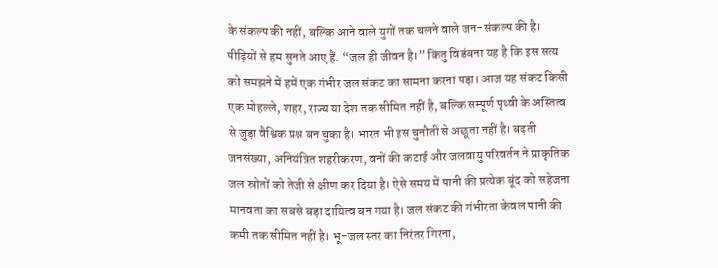के संकल्प की नहीं, बल्कि आने वाले युगों तक चलने वाले जन-संकल्प की है। पीढ़ियों से हम सुनते आए हैं. “जल ही जीवन है।” किंतु विडंबना यह है कि इस सत्य को समझने में हमें एक गंभीर जल संकट का सामना करना पड़ा। आज यह संकट किसी एक मोहल्ले, शहर, राज्य या देश तक सीमित नहीं है, बल्कि सम्पूर्ण पृथ्वी के अस्तित्व से जुड़ा वैश्विक प्रश्न बन चुका है। भारत भी इस चुनौती से अछूता नहीं है। बढ़ती जनसंख्या, अनियंत्रित शहरीकरण, वनों की कटाई और जलवायु परिवर्तन ने प्राकृतिक जल स्रोतों को तेजी से क्षीण कर दिया है। ऐसे समय में पानी की प्रत्येक बूंद को सहेजना मानवता का सबसे बड़ा दायित्व बन गया है। जल संकट की गंभीरता केवल पानी की कमी तक सीमित नहीं है। भू-जल स्तर का निरंतर गिरना,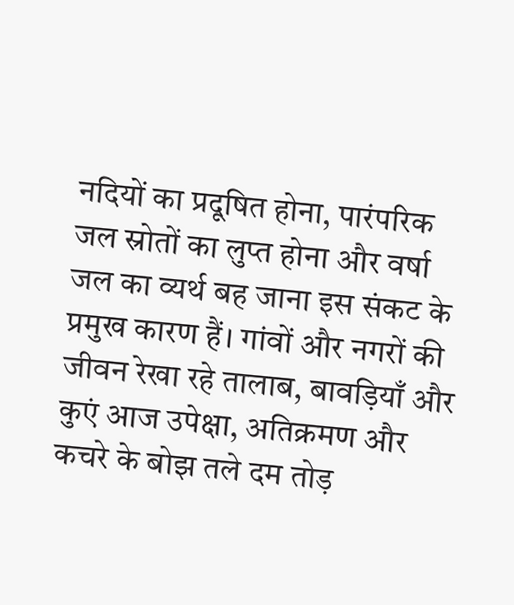नदियों का प्रदूषित होना, पारंपरिक जल स्रोतों का लुप्त होना और वर्षा जल का व्यर्थ बह जाना इस संकट के प्रमुख कारण हैं। गांवों और नगरों की जीवन रेखा रहे तालाब, बावड़ियाँ और कुएं आज उपेक्षा, अतिक्रमण और कचरे के बोझ तले दम तोड़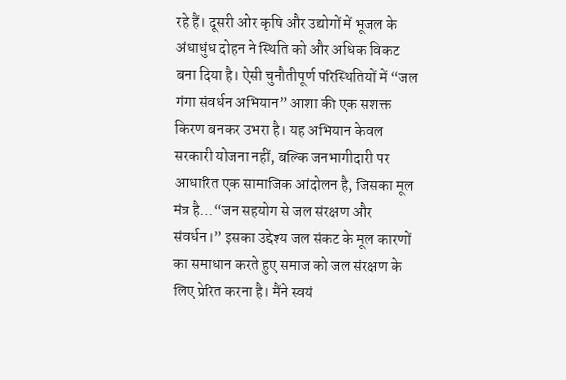रहे हैं। दूसरी ओर कृषि और उद्योगों में भूजल के अंधाधुंध दोहन ने स्थिति को और अधिक विकट बना दिया है। ऐसी चुनौतीपूर्ण परिस्थितियों में “जल गंगा संवर्धन अभियान” आशा की एक सशक्त किरण बनकर उभरा है। यह अभियान केवल सरकारी योजना नहीं, बल्कि जनभागीदारी पर आधारित एक सामाजिक आंदोलन है, जिसका मूल मंत्र है…“जन सहयोग से जल संरक्षण और संवर्धन।” इसका उद्देश्य जल संकट के मूल कारणों का समाधान करते हुए समाज को जल संरक्षण के लिए प्रेरित करना है। मैंने स्वयं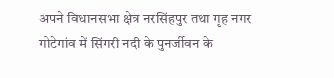अपने विधानसभा क्षेत्र नरसिंहपुर तथा गृह नगर गोटेगांव में सिंगरी नदी के पुनर्जीवन के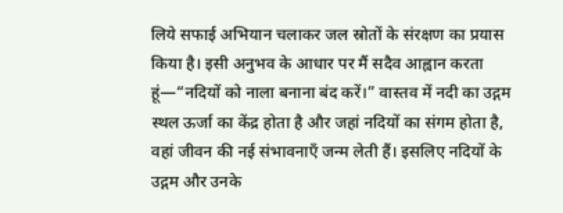लिये सफाई अभियान चलाकर जल स्रोतों के संरक्षण का प्रयास किया है। इसी अनुभव के आधार पर मैं सदैव आह्वान करता हूं—“नदियों को नाला बनाना बंद करें।” वास्तव में नदी का उद्गम स्थल ऊर्जा का केंद्र होता है और जहां नदियों का संगम होता है, वहां जीवन की नई संभावनाएँ जन्म लेती हैं। इसलिए नदियों के उद्गम और उनके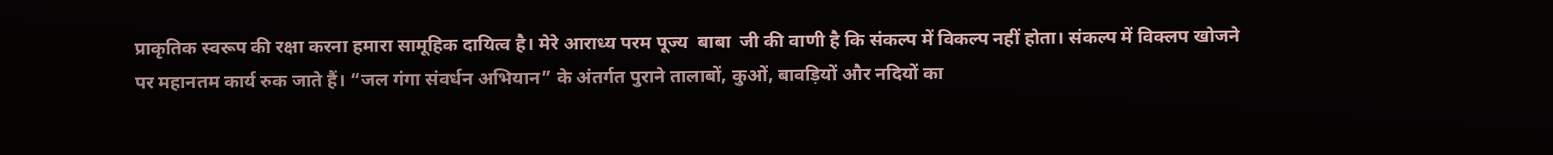प्राकृतिक स्वरूप की रक्षा करना हमारा सामूहिक दायित्व है। मेरे आराध्य परम पूज्य  बाबा  जी की वाणी है कि संकल्प में विकल्प नहीं होता। संकल्प में विक्लप खोजने पर महानतम कार्य रुक जाते हैं। “जल गंगा संवर्धन अभियान” के अंतर्गत पुराने तालाबों, कुओं, बावड़ियों और नदियों का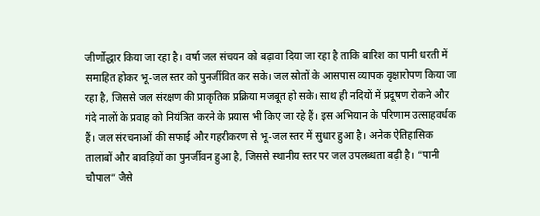जीर्णोद्धार किया जा रहा है। वर्षा जल संचयन को बढ़ावा दिया जा रहा है ताकि बारिश का पानी धरती में समाहित होकर भू-जल स्तर को पुनर्जीवित कर सके। जल स्रोतों के आसपास व्यापक वृक्षारोपण किया जा रहा है, जिससे जल संरक्षण की प्राकृतिक प्रक्रिया मजबूत हो सके। साथ ही नदियों में प्रदूषण रोकने और गंदे नालों के प्रवाह को नियंत्रित करने के प्रयास भी किए जा रहे हैं। इस अभियान के परिणाम उत्साहवर्धक हैं। जल संरचनाओं की सफाई और गहरीकरण से भू-जल स्तर में सुधार हुआ है। अनेक ऐतिहासिक तालाबों और बावड़ियों का पुनर्जीवन हुआ है, जिससे स्थानीय स्तर पर जल उपलब्धता बढ़ी है। “पानी चौपाल” जैसे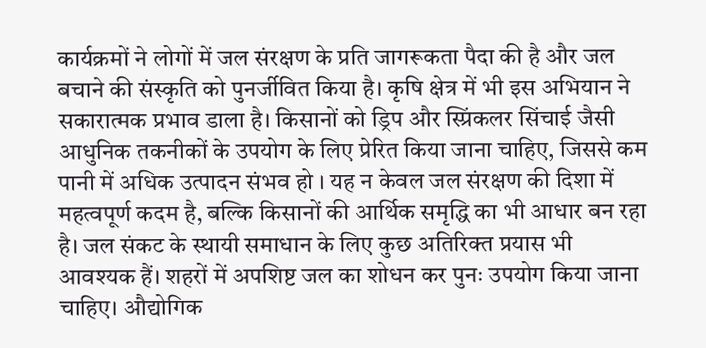कार्यक्रमों ने लोगों में जल संरक्षण के प्रति जागरूकता पैदा की है और जल बचाने की संस्कृति को पुनर्जीवित किया है। कृषि क्षेत्र में भी इस अभियान ने सकारात्मक प्रभाव डाला है। किसानों को ड्रिप और स्प्रिंकलर सिंचाई जैसी आधुनिक तकनीकों के उपयोग के लिए प्रेरित किया जाना चाहिए, जिससे कम पानी में अधिक उत्पादन संभव हो । यह न केवल जल संरक्षण की दिशा में महत्वपूर्ण कदम है, बल्कि किसानों की आर्थिक समृद्धि का भी आधार बन रहा है। जल संकट के स्थायी समाधान के लिए कुछ अतिरिक्त प्रयास भी आवश्यक हैं। शहरों में अपशिष्ट जल का शोधन कर पुनः उपयोग किया जाना चाहिए। औद्योगिक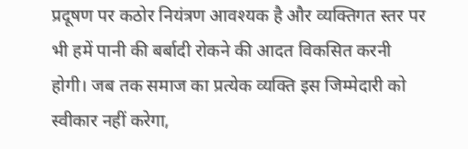प्रदूषण पर कठोर नियंत्रण आवश्यक है और व्यक्तिगत स्तर पर भी हमें पानी की बर्बादी रोकने की आदत विकसित करनी होगी। जब तक समाज का प्रत्येक व्यक्ति इस जिम्मेदारी को स्वीकार नहीं करेगा,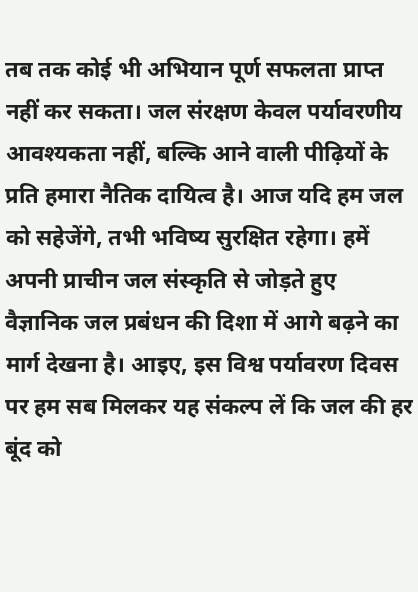तब तक कोई भी अभियान पूर्ण सफलता प्राप्त नहीं कर सकता। जल संरक्षण केवल पर्यावरणीय आवश्यकता नहीं, बल्कि आने वाली पीढ़ियों के प्रति हमारा नैतिक दायित्व है। आज यदि हम जल को सहेजेंगे, तभी भविष्य सुरक्षित रहेगा। हमें अपनी प्राचीन जल संस्कृति से जोड़ते हुए वैज्ञानिक जल प्रबंधन की दिशा में आगे बढ़ने का मार्ग देखना है। आइए, इस विश्व पर्यावरण दिवस पर हम सब मिलकर यह संकल्प लें कि जल की हर बूंद को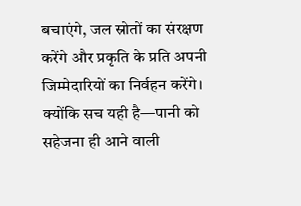बचाएंगे, जल स्रोतों का संरक्षण करेंगे और प्रकृति के प्रति अपनी जिम्मेदारियों का निर्वहन करेंगे। क्योंकि सच यही है—पानी को सहेजना ही आने वाली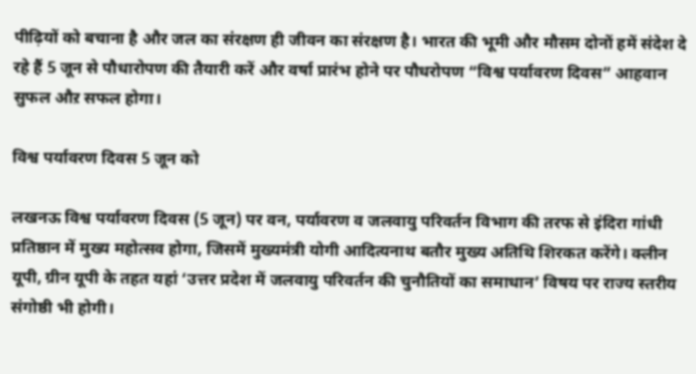पीढ़ियों को बचाना है और जल का संरक्षण ही जीवन का संरक्षण है। भारत की भूमी और मौसम दोनों हमें संदेश दे रहे हैं 5 जून से पौधारोपण की तैयारी करें और वर्षा प्रारंभ होने पर पौधरोपण “विश्व पर्यावरण दिवस” आहवान सुफल औऱ सफल होगा।

विश्व पर्यावरण दिवस 5 जून को

लखनऊ विश्व पर्यावरण दिवस (5 जून) पर वन, पर्यावरण व जलवायु परिवर्तन विभाग की तरफ से इंदिरा गांधी प्रतिष्ठान में मुख्य महोत्सव होगा, जिसमें मुख्यमंत्री योगी आदित्यनाथ बतौर मुख्य अतिथि शिरकत करेंगे। क्लीन यूपी, ग्रीन यूपी के तहत यहां ‘उत्तर प्रदेश में जलवायु परिवर्तन की चुनौतियों का समाधान’ विषय पर राज्य स्तरीय संगोष्ठी भी होगी।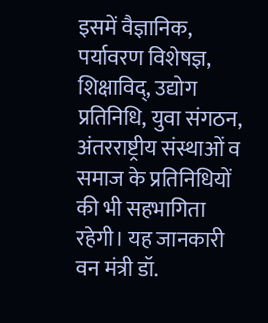इसमें वैज्ञानिक, पर्यावरण विशेषज्ञ, शिक्षाविद्, उद्योग प्रतिनिधि, युवा संगठन, अंतरराष्ट्रीय संस्थाओं व समाज के प्रतिनिधियों की भी सहभागिता रहेगी। यह जानकारी वन मंत्री डॉ.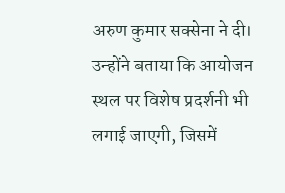अरुण कुमार सक्सेना ने दी।  उन्होंने बताया कि आयोजन स्थल पर विशेष प्रदर्शनी भी लगाई जाएगी, जिसमें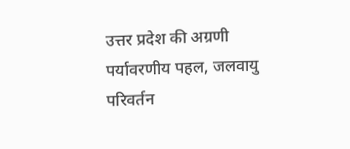उत्तर प्रदेश की अग्रणी पर्यावरणीय पहल, जलवायु परिवर्तन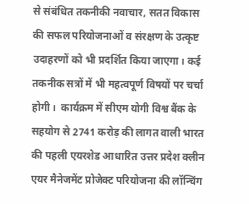से संबंधित तकनीकी नवाचार, सतत विकास की सफल परियोजनाओं व संरक्षण के उत्कृष्ट उदाहरणों को भी प्रदर्शित किया जाएगा। कई तकनीक सत्रों में भी महत्वपूर्ण विषयों पर चर्चा होगी।  कार्यक्रम में सीएम योगी विश्व बैंक के सहयोग से 2741 करोड़ की लागत वाली भारत की पहली एयरशेड आधारित उत्तर प्रदेश क्लीन एयर मैनेजमेंट प्रोजेक्ट परियोजना की लॉन्चिंग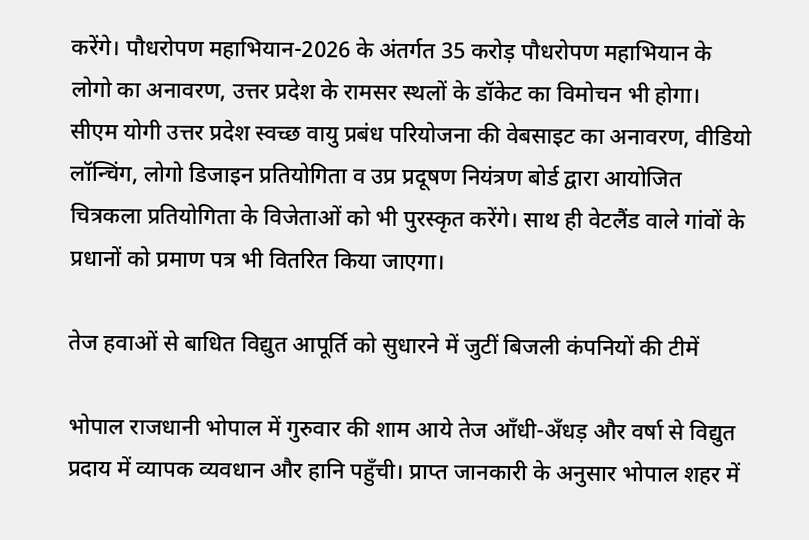करेंगे। पौधरोपण महाभियान-2026 के अंतर्गत 35 करोड़ पौधरोपण महाभियान के लोगो का अनावरण, उत्तर प्रदेश के रामसर स्थलों के डॉकेट का विमोचन भी होगा।  सीएम योगी उत्तर प्रदेश स्वच्छ वायु प्रबंध परियोजना की वेबसाइट का अनावरण, वीडियो लॉन्चिंग, लोगो डिजाइन प्रतियोगिता व उप्र प्रदूषण नियंत्रण बोर्ड द्वारा आयोजित चित्रकला प्रतियोगिता के विजेताओं को भी पुरस्कृत करेंगे। साथ ही वेटलैंड वाले गांवों के प्रधानों को प्रमाण पत्र भी वितरित किया जाएगा।

तेज हवाओं से बाधित विद्युत आपूर्ति को सुधारने में जुटीं बिजली कंपनियों की टीमें

भोपाल राजधानी भोपाल में गुरुवार की शाम आये तेज आँधी-अँधड़ और वर्षा से विद्युत प्रदाय में व्यापक व्यवधान और हानि पहुँची। प्राप्त जानकारी के अनुसार भोपाल शहर में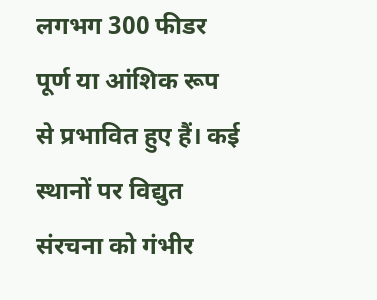लगभग 300 फीडर पूर्ण या आंशिक रूप से प्रभावित हुए हैं। कई स्थानों पर विद्युत संरचना को गंभीर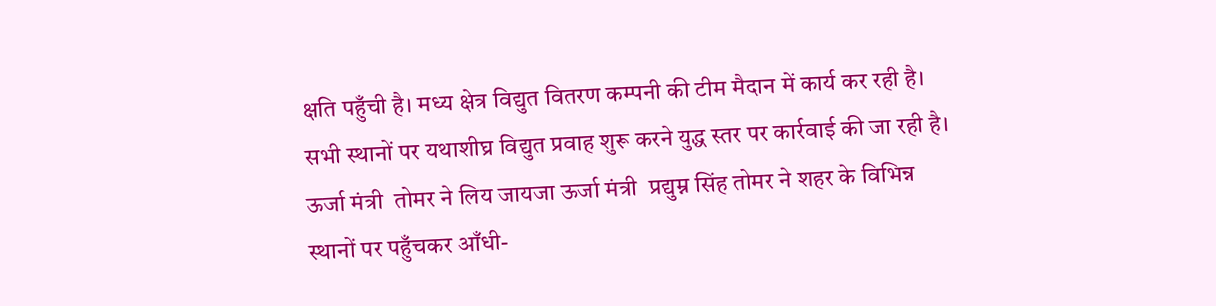क्षति पहुँची है। मध्य क्षेत्र विद्युत वितरण कम्पनी की टीम मैदान में कार्य कर रही है। सभी स्थानों पर यथाशीघ्र विद्युत प्रवाह शुरू करने युद्ध स्तर पर कार्रवाई की जा रही है। ऊर्जा मंत्री  तोमर ने लिय जायजा ऊर्जा मंत्री  प्रद्युम्न सिंह तोमर ने शहर के विभिन्न स्थानों पर पहुँचकर आँधी-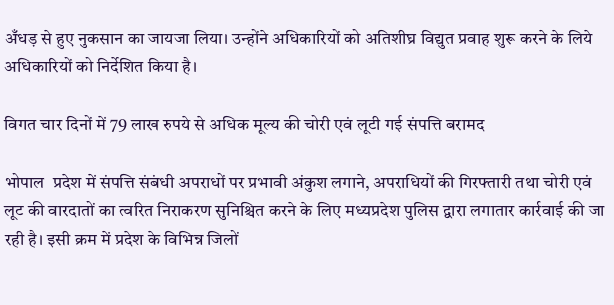अँधड़ से हुए नुकसान का जायजा लिया। उन्होंने अधिकारियों को अतिशीघ्र विद्युत प्रवाह शुरू करने के लिये अधिकारियों को निर्देशित किया है।

विगत चार दिनों में 79 लाख रुपये से अधिक मूल्य की चोरी एवं लूटी गई संपत्ति बरामद

भोपाल  प्रदेश में संपत्ति संबंधी अपराधों पर प्रभावी अंकुश लगाने, अपराधियों की गिरफ्तारी तथा चोरी एवं लूट की वारदातों का त्वरित निराकरण सुनिश्चित करने के लिए मध्यप्रदेश पुलिस द्वारा लगातार कार्रवाई की जा रही है। इसी क्रम में प्रदेश के विभिन्न जिलों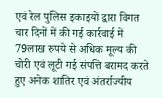एवं रेल पुलिस इकाइयों द्वारा विगत चार दिनों में की गई कार्रवाई में 79लाख रुपये से अधिक मूल्य की चोरी एवं लूटी गई संपत्ति बरामद करते हुए अनेक शातिर एवं अंतर्राज्यीय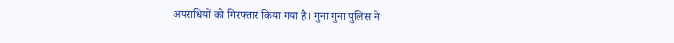अपराधियों को गिरफ्तार किया गया है। गुना गुना पुलिस ने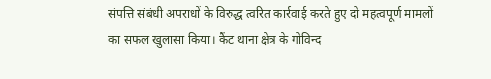संपत्ति संबंधी अपराधों के विरुद्ध त्वरित कार्रवाई करते हुए दो महत्वपूर्ण मामलों का सफल खुलासा किया। कैंट थाना क्षेत्र के गोविन्द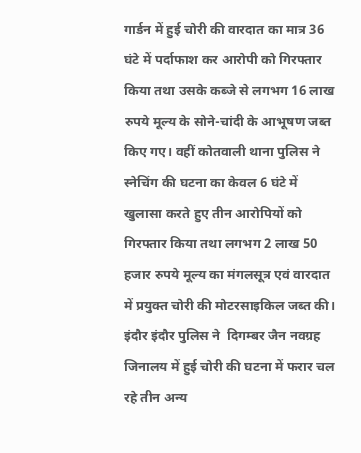गार्डन में हुई चोरी की वारदात का मात्र 36 घंटे में पर्दाफाश कर आरोपी को गिरफ्तार किया तथा उसके कब्जे से लगभग 16 लाख रुपये मूल्य के सोने-चांदी के आभूषण जब्‍त किए गए। वहीं कोतवाली थाना पुलिस ने स्नेचिंग की घटना का केवल 6 घंटे में खुलासा करते हुए तीन आरोपियों को गिरफ्तार किया तथा लगभग 2 लाख 50 हजार रुपये मूल्य का मंगलसूत्र एवं वारदात में प्रयुक्त चोरी की मोटरसाइकिल जब्त की। इंदौर इंदौर पुलिस ने  दिगम्बर जैन नवग्रह जिनालय में हुई चोरी की घटना में फरार चल रहे तीन अन्य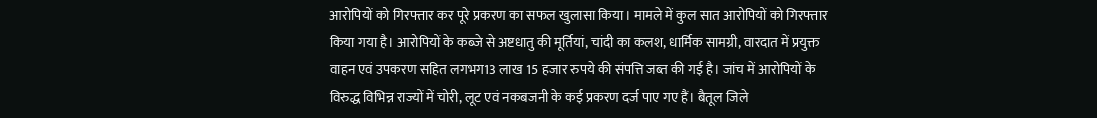आरोपियों को गिरफ्तार कर पूरे प्रकरण का सफल खुलासा किया। मामले में कुल सात आरोपियों को गिरफ्तार किया गया है। आरोपियों के कब्जे से अष्टधातु की मूर्तियां, चांदी का कलश, धार्मिक सामग्री, वारदात में प्रयुक्त वाहन एवं उपकरण सहित लगभग13 लाख 15 हजार रुपये की संपत्ति जब्‍त की गई है। जांच में आरोपियों के विरुद्ध विभिन्न राज्यों में चोरी, लूट एवं नकबजनी के कई प्रकरण दर्ज पाए गए हैं। बैतूल जिले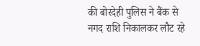की बोरदेही पुलिस ने बैंक से नगद राशि निकालकर लौट रहे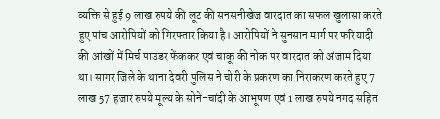व्यक्ति से हुई 9 लाख रुपये की लूट की सनसनीखेज वारदात का सफल खुलासा करते हुए पांच आरोपियों को गिरफ्तार किया है। आरोपियों ने सुनसान मार्ग पर फरियादी की आंखों में मिर्च पाउडर फेंककर एवं चाकू की नोक पर वारदात को अंजाम दिया था। सागर जिले के थाना देवरी पुलिस ने चोरी के प्रकरण का निराकरण करते हुए 7 लाख 57 हजार रुपये मूल्य के सोने-चांदी के आभूषण एवं 1 लाख रुपये नगद सहित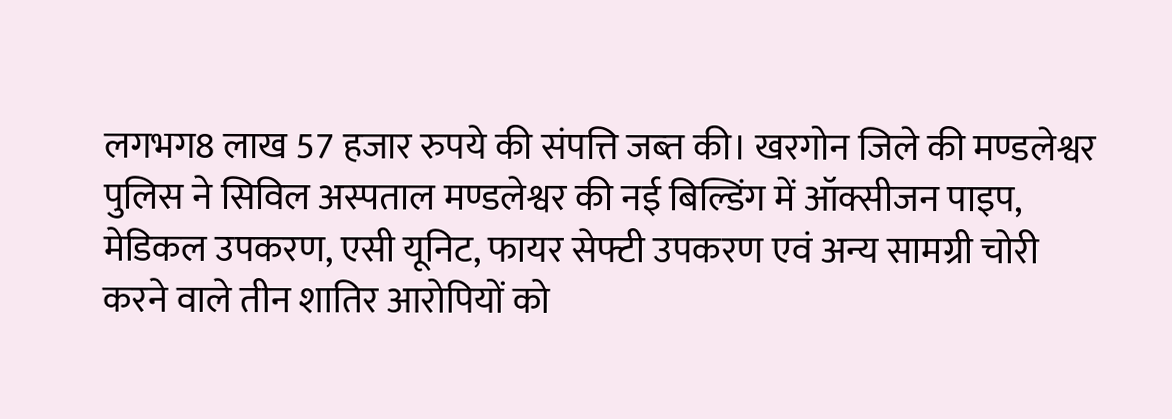लगभग8 लाख 57 हजार रुपये की संपत्ति जब्‍त की। खरगोन जिले की मण्डलेश्वर पुलिस ने सिविल अस्पताल मण्डलेश्वर की नई बिल्डिंग में ऑक्सीजन पाइप, मेडिकल उपकरण, एसी यूनिट, फायर सेफ्टी उपकरण एवं अन्य सामग्री चोरी करने वाले तीन शातिर आरोपियों को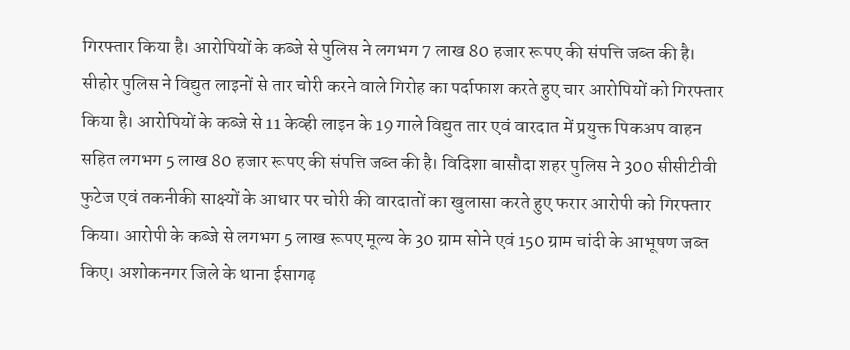गिरफ्तार किया है। आरोपियों के कब्जे से पुलिस ने लगभग 7 लाख 80 हजार रूपए की संपत्ति जब्‍त की है। सीहोर पुलिस ने विद्युत लाइनों से तार चोरी करने वाले गिरोह का पर्दाफाश करते हुए चार आरोपियों को गिरफ्तार किया है। आरोपियों के कब्जे से 11 केव्ही लाइन के 19 गाले विद्युत तार एवं वारदात में प्रयुक्त पिकअप वाहन सहित लगभग 5 लाख 80 हजार रूपए की संपत्ति जब्‍त की है। विदिशा बासौदा शहर पुलिस ने 300 सीसीटीवी फुटेज एवं तकनीकी साक्ष्यों के आधार पर चोरी की वारदातों का खुलासा करते हुए फरार आरोपी को गिरफ्तार किया। आरोपी के कब्जे से लगभग 5 लाख रूपए मूल्य के 30 ग्राम सोने एवं 150 ग्राम चांदी के आभूषण जब्‍त किए। अशोकनगर जिले के थाना ईसागढ़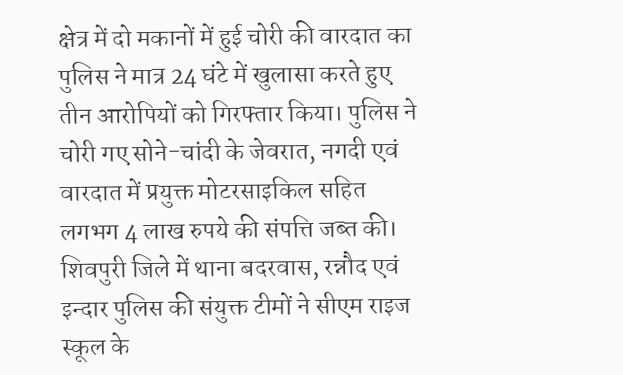क्षेत्र में दो मकानों में हुई चोरी की वारदात का पुलिस ने मात्र 24 घंटे में खुलासा करते हुए तीन आरोपियों को गिरफ्तार किया। पुलिस ने चोरी गए सोने-चांदी के जेवरात, नगदी एवं वारदात में प्रयुक्त मोटरसाइकिल सहित लगभग 4 लाख रुपये की संपत्ति जब्‍त की। शिवपुरी जिले में थाना बदरवास, रन्नौद एवं इन्दार पुलिस की संयुक्त टीमों ने सीएम राइज स्कूल के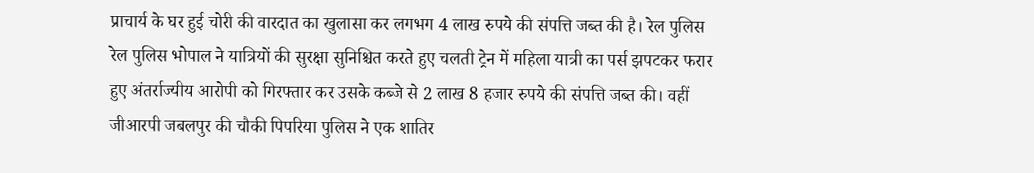प्राचार्य के घर हुई चोरी की वारदात का खुलासा कर लगभग 4 लाख रुपये की संपत्ति जब्‍त की है। रेल पुलिस रेल पुलिस भोपाल ने यात्रियों की सुरक्षा सुनिश्चित करते हुए चलती ट्रेन में महिला यात्री का पर्स झपटकर फरार हुए अंतर्राज्यीय आरोपी को गिरफ्तार कर उसके कब्जे से 2 लाख 8 हजार रुपये की संपत्ति जब्‍त की। वहीं जीआरपी जबलपुर की चौकी पिपरिया पुलिस ने एक शातिर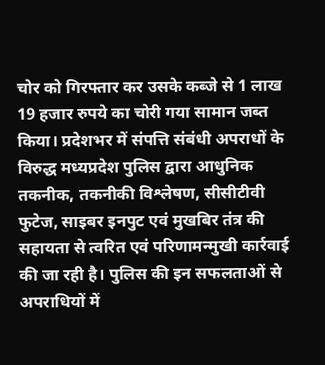चोर को गिरफ्तार कर उसके कब्जे से 1 लाख 19 हजार रुपये का चोरी गया सामान जब्‍त किया। प्रदेशभर में संपत्ति संबंधी अपराधों के विरुद्ध मध्यप्रदेश पुलिस द्वारा आधुनिक तकनीक, तकनीकी विश्लेषण, सीसीटीवी फुटेज, साइबर इनपुट एवं मुखबिर तंत्र की सहायता से त्वरित एवं परिणामन्‍मुखी कार्रवाई की जा रही है। पुलिस की इन सफलताओं से अपराधियों में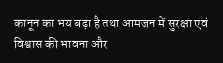कानून का भय बढ़ा है तथा आमजन में सुरक्षा एवं विश्वास की भावना और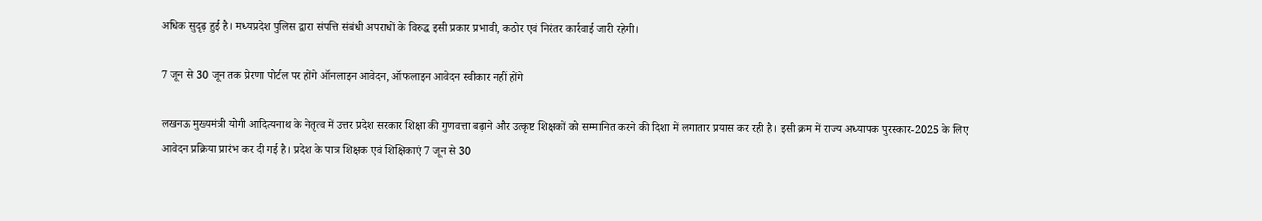अधिक सुदृढ़ हुई है। मध्यप्रदेश पुलिस द्वारा संपत्ति संबंधी अपराधों के विरुद्ध इसी प्रकार प्रभावी, कठोर एवं निरंतर कार्रवाई जारी रहेगी।

7 जून से 30 जून तक प्रेरणा पोर्टल पर होंगे ऑनलाइन आवेदन, ऑफलाइन आवेदन स्वीकार नहीं होंगे

लखनऊ मुख्यमंत्री योगी आदित्यनाथ के नेतृत्व में उत्तर प्रदेश सरकार शिक्षा की गुणवत्ता बढ़ाने और उत्कृष्ट शिक्षकों को सम्मानित करने की दिशा में लगातार प्रयास कर रही है। इसी क्रम में राज्य अध्यापक पुरस्कार-2025 के लिए आवेदन प्रक्रिया प्रारंभ कर दी गई है। प्रदेश के पात्र शिक्षक एवं शिक्षिकाएं 7 जून से 30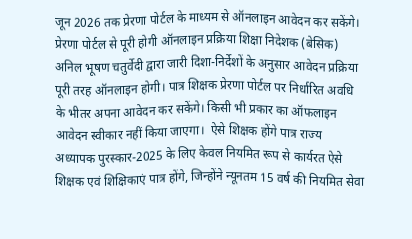जून 2026 तक प्रेरणा पोर्टल के माध्यम से ऑनलाइन आवेदन कर सकेंगे।  प्रेरणा पोर्टल से पूरी होगी ऑनलाइन प्रक्रिया शिक्षा निदेशक (बेसिक) अनिल भूषण चतुर्वेदी द्वारा जारी दिशा-निर्देशों के अनुसार आवेदन प्रक्रिया पूरी तरह ऑनलाइन होगी। पात्र शिक्षक प्रेरणा पोर्टल पर निर्धारित अवधि के भीतर अपना आवेदन कर सकेंगे। किसी भी प्रकार का ऑफलाइन आवेदन स्वीकार नहीं किया जाएगा।  ऐसे शिक्षक होंगे पात्र राज्य अध्यापक पुरस्कार-2025 के लिए केवल नियमित रूप से कार्यरत ऐसे शिक्षक एवं शिक्षिकाएं पात्र होंगे, जिन्होंने न्यूनतम 15 वर्ष की नियमित सेवा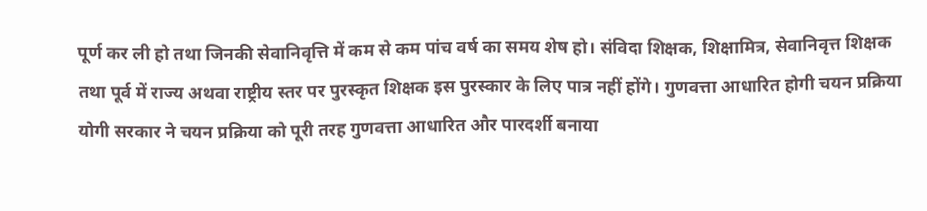पूर्ण कर ली हो तथा जिनकी सेवानिवृत्ति में कम से कम पांच वर्ष का समय शेष हो। संविदा शिक्षक, शिक्षामित्र, सेवानिवृत्त शिक्षक तथा पूर्व में राज्य अथवा राष्ट्रीय स्तर पर पुरस्कृत शिक्षक इस पुरस्कार के लिए पात्र नहीं होंगे। गुणवत्ता आधारित होगी चयन प्रक्रिया योगी सरकार ने चयन प्रक्रिया को पूरी तरह गुणवत्ता आधारित और पारदर्शी बनाया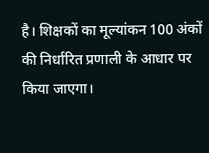है। शिक्षकों का मूल्यांकन 100 अंकों की निर्धारित प्रणाली के आधार पर किया जाएगा।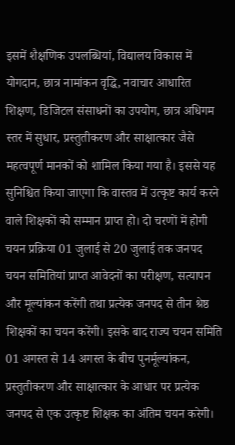इसमें शैक्षणिक उपलब्धियां, विद्यालय विकास में योगदान, छात्र नामांकन वृद्धि, नवाचार आधारित शिक्षण, डिजिटल संसाधनों का उपयोग, छात्र अधिगम स्तर में सुधार, प्रस्तुतीकरण और साक्षात्कार जैसे महत्वपूर्ण मानकों को शामिल किया गया है। इससे यह सुनिश्चित किया जाएगा कि वास्तव में उत्कृष्ट कार्य करने वाले शिक्षकों को सम्मान प्राप्त हो। दो चरणों में होगी चयन प्रक्रिया 01 जुलाई से 20 जुलाई तक जनपद चयन समितियां प्राप्त आवेदनों का परीक्षण, सत्यापन और मूल्यांकन करेंगी तथा प्रत्येक जनपद से तीन श्रेष्ठ शिक्षकों का चयन करेंगी। इसके बाद राज्य चयन समिति 01 अगस्त से 14 अगस्त के बीच पुनर्मूल्यांकन, प्रस्तुतीकरण और साक्षात्कार के आधार पर प्रत्येक जनपद से एक उत्कृष्ट शिक्षक का अंतिम चयन करेगी।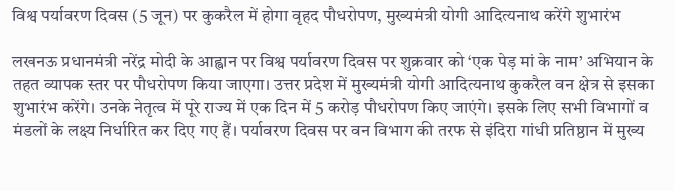विश्व पर्यावरण दिवस (5 जून) पर कुकरैल में होगा वृहद पौधरोपण, मुख्यमंत्री योगी आदित्यनाथ करेंगे शुभारंभ

लखनऊ प्रधानमंत्री नरेंद्र मोदी के आह्वान पर विश्व पर्यावरण दिवस पर शुक्रवार को ‘एक पेड़ मां के नाम’ अभियान के तहत व्यापक स्तर पर पौधरोपण किया जाएगा। उत्तर प्रदेश में मुख्यमंत्री योगी आदित्यनाथ कुकरैल वन क्षेत्र से इसका शुभारंभ करेंगे। उनके नेतृत्व में पूरे राज्य में एक दिन में 5 करोड़ पौधरोपण किए जाएंगे। इसके लिए सभी विभागों व मंडलों के लक्ष्य निर्धारित कर दिए गए हैं। पर्यावरण दिवस पर वन विभाग की तरफ से इंदिरा गांधी प्रतिष्ठान में मुख्य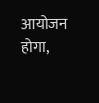आयोजन होगा,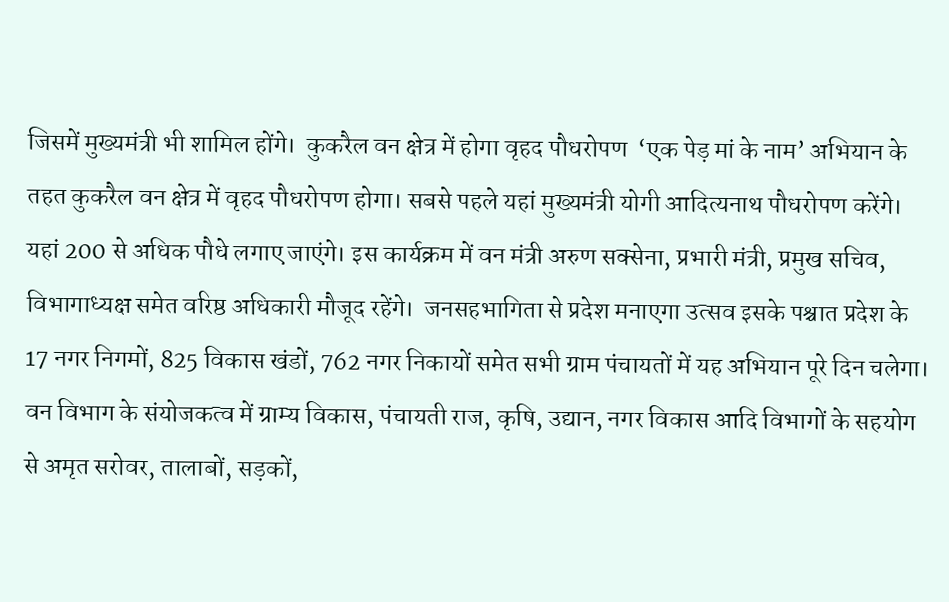जिसमें मुख्यमंत्री भी शामिल होंगे।  कुकरैल वन क्षेत्र में होगा वृहद पौधरोपण  ‘एक पेड़ मां के नाम’ अभियान के तहत कुकरैल वन क्षेत्र में वृहद पौधरोपण होगा। सबसे पहले यहां मुख्यमंत्री योगी आदित्यनाथ पौधरोपण करेंगे। यहां 200 से अधिक पौधे लगाए जाएंगे। इस कार्यक्रम में वन मंत्री अरुण सक्सेना, प्रभारी मंत्री, प्रमुख सचिव, विभागाध्यक्ष समेत वरिष्ठ अधिकारी मौजूद रहेंगे।  जनसहभागिता से प्रदेश मनाएगा उत्सव इसके पश्चात प्रदेश के 17 नगर निगमों, 825 विकास खंडों, 762 नगर निकायों समेत सभी ग्राम पंचायतों में यह अभियान पूरे दिन चलेगा। वन विभाग के संयोजकत्व में ग्राम्य विकास, पंचायती राज, कृषि, उद्यान, नगर विकास आदि विभागों के सहयोग से अमृत सरोवर, तालाबों, सड़कों,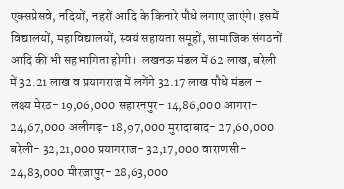एक्सप्रेसवे, नदियों, नहरों आदि के किनारे पौधे लगाए जाएंगे। इसमें विद्यालयों, महाविद्यालयों, स्वयं सहायता समूहों, सामाजिक संगठनों आदि की भी सहभागिता होगी।  लखनऊ मंडल में 62 लाख, बरेली में 32.21 लाख व प्रयागराज में लगेंगे 32.17 लाख पौधे मंडल – लक्ष्य मेरठ- 19,06,000 सहारनपुर- 14,86,000 आगरा- 24,67,000 अलीगढ़- 18,97,000 मुरादाबाद- 27,60,000 बरेली- 32,21,000 प्रयागराज- 32,17,000 वाराणसी- 24,83,000 मीरजापुर- 28,63,000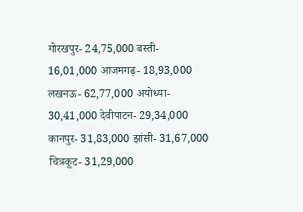गोरखपुर- 24,75,000 बस्ती- 16,01,000 आजमगढ़- 18,93,000 लखनऊ- 62,77,000 अयोध्या- 30,41,000 देवीपाटन- 29,34,000 कानपुर- 31,83,000 झांसी- 31,67,000 चित्रकूट- 31,29,000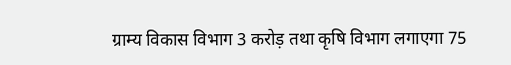ग्राम्य विकास विभाग 3 करोड़ तथा कृषि विभाग लगाएगा 75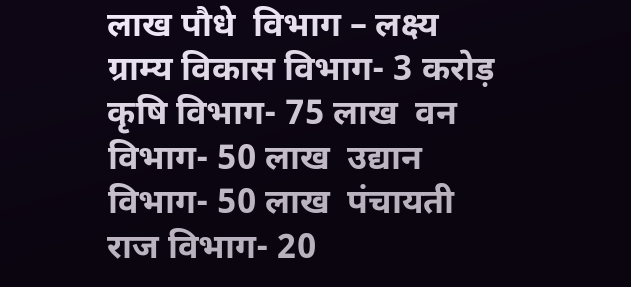लाख पौधे  विभाग – लक्ष्य ग्राम्य विकास विभाग- 3 करोड़  कृषि विभाग- 75 लाख  वन विभाग- 50 लाख  उद्यान विभाग- 50 लाख  पंचायती राज विभाग- 20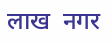लाख  नगर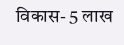विकास- 5 लाख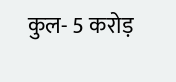कुल- 5 करोड़